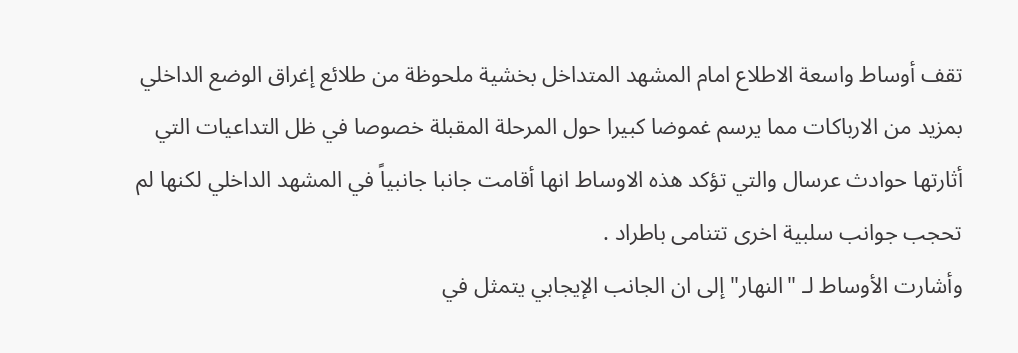تقف أوساط واسعة الاطلاع امام المشهد المتداخل بخشية ملحوظة من طلائع إغراق الوضع الداخلي بمزيد من الارباكات مما يرسم غموضا كبيرا حول المرحلة المقبلة خصوصا في ظل التداعيات التي أثارتها حوادث عرسال والتي تؤكد هذه الاوساط انها أقامت جانبا جانبياً في المشهد الداخلي لكنها لم تحجب جوانب سلبية اخرى تتنامى باطراد .
وأشارت الأوساط لـ "النهار" إلى ان الجانب الإيجابي يتمثل في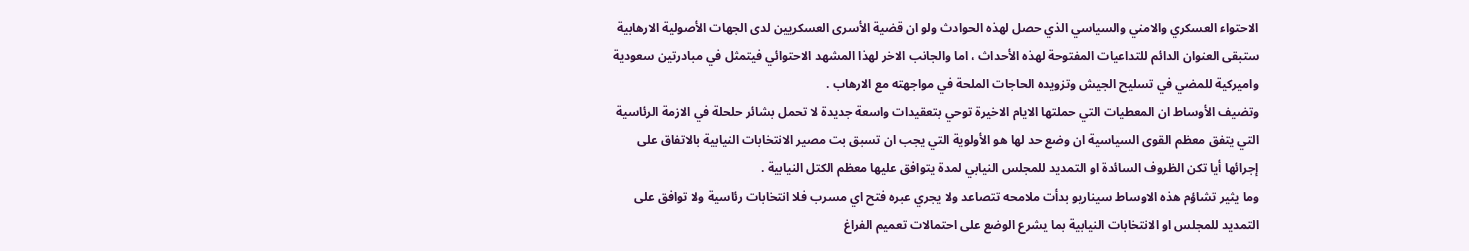الاحتواء العسكري والامني والسياسي الذي حصل لهذه الحوادث ولو ان قضية الأسرى العسكريين لدى الجهات الأصولية الارهابية ستبقى العنوان الدائم للتداعيات المفتوحة لهذه الأحداث ، اما والجانب الاخر لهذا المشهد الاحتوائي فيتمثل في مبادرتين سعودية واميركية للمضي في تسليح الجيش وتزويده الحاجات الملحة في مواجهته مع الارهاب .
وتضيف الأوساط ان المعطيات التي حملتها الايام الاخيرة توحي بتعقيدات واسعة جديدة لا تحمل بشائر حلحلة في الازمة الرئاسية التي يتفق معظم القوى السياسية ان وضع حد لها هو الأولوية التي يجب ان تسبق بت مصير الانتخابات النيابية بالاتفاق على إجرائها أيا تكن الظروف السائدة او التمديد للمجلس النيابي لمدة يتوافق عليها معظم الكتل النيابية .
وما يثير تشاؤم هذه الاوساط سيناريو بدأت ملامحه تتصاعد ولا يجري عبره فتح اي مسرب فلا انتخابات رئاسية ولا توافق على التمديد للمجلس او الانتخابات النيابية بما يشرع الوضع على احتمالات تعميم الفراغ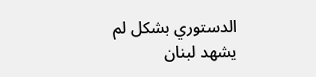الدستوري بشكل لم يشهد لبنان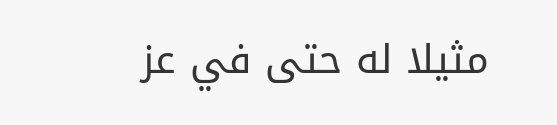مثيلا له حتى في عز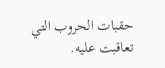حقبات الحروب التي تعاقبت عليه.